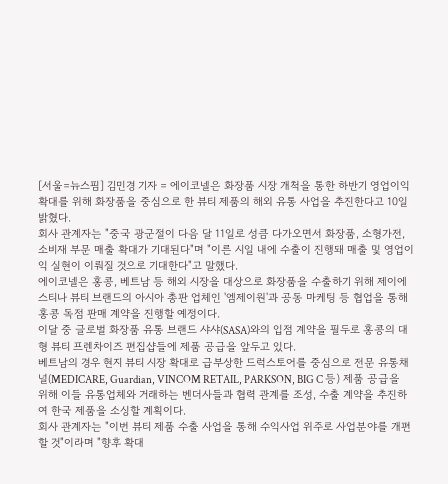[서울=뉴스핌] 김민경 기자 = 에이코넬은 화장품 시장 개척을 통한 하반기 영업이익 확대를 위해 화장품을 중심으로 한 뷰티 제품의 해외 유통 사업을 추진한다고 10일 밝혔다.
회사 관계자는 "중국 광군절이 다음 달 11일로 성큼 다가오면서 화장품, 소형가전, 소비재 부문 매출 확대가 기대된다"며 "이른 시일 내에 수출이 진행돼 매출 및 영업이익 실현이 이뤄질 것으로 기대한다"고 말했다.
에이코넬은 홍콩, 베트남 등 해외 시장을 대상으로 화장품을 수출하기 위해 제이에스티나 뷰티 브랜드의 아시아 총판 업체인 '엠제이원'과 공동 마케팅 등 협업을 통해 홍콩 독점 판매 계약을 진행할 예정이다.
이달 중 글로벌 화장품 유통 브랜드 샤샤(SASA)와의 입점 계약을 필두로 홍콩의 대형 뷰티 프렌차이즈 편집샵들에 제품 공급을 앞두고 있다.
베트남의 경우 현지 뷰티 시장 확대로 급부상한 드럭스토어를 중심으로 전문 유통채널(MEDICARE, Guardian, VINCOM RETAIL, PARKSON, BIG C 등) 제품 공급을 위해 이들 유통업체와 거래하는 벤더사들과 협력 관계를 조성, 수출 계약을 추진하여 한국 제품을 소싱할 계획이다.
회사 관계자는 "이번 뷰티 제품 수출 사업을 통해 수익사업 위주로 사업분야를 개편할 것"이라며 "향후 확대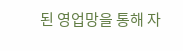된 영업망을 통해 자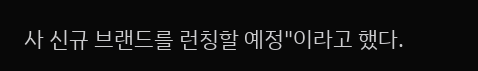사 신규 브랜드를 런칭할 예정"이라고 했다.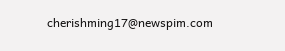cherishming17@newspim.com